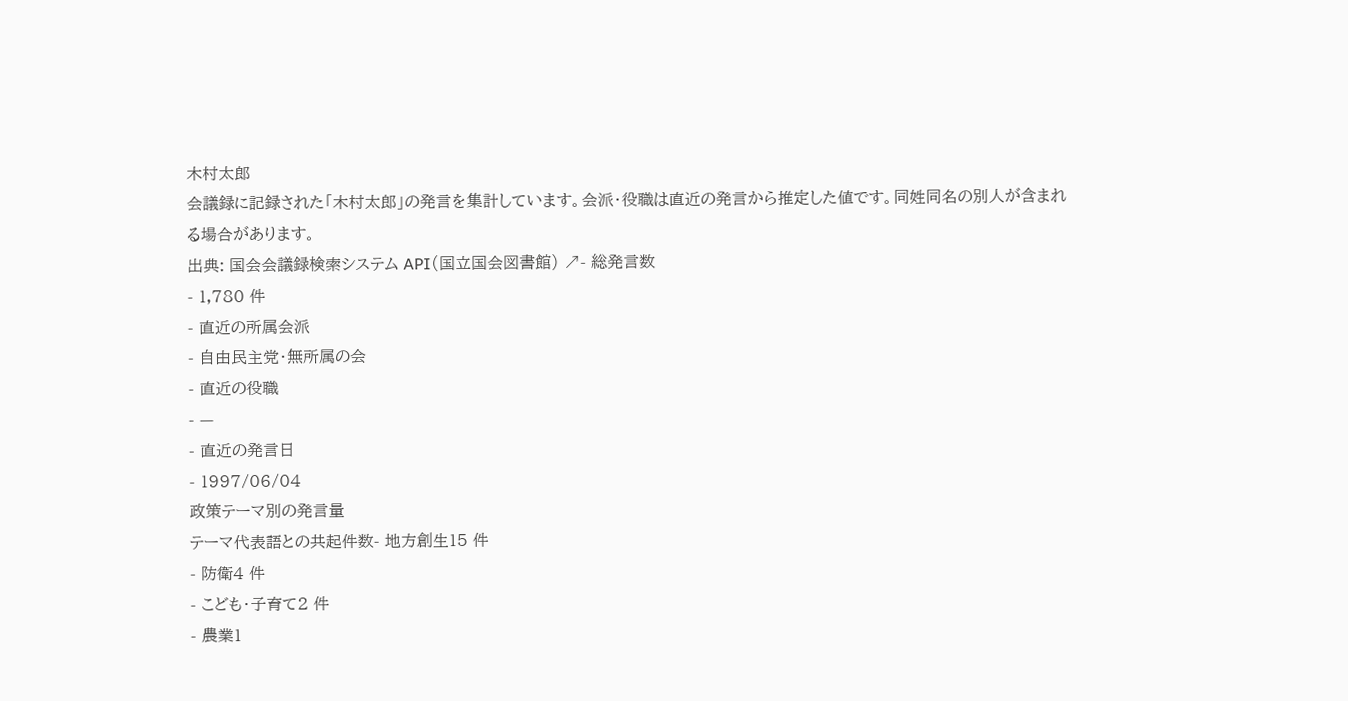木村太郎
会議録に記録された「木村太郎」の発言を集計しています。会派・役職は直近の発言から推定した値です。同姓同名の別人が含まれる場合があります。
出典: 国会会議録検索システム API(国立国会図書館) ↗- 総発言数
- 1,780 件
- 直近の所属会派
- 自由民主党・無所属の会
- 直近の役職
- —
- 直近の発言日
- 1997/06/04
政策テーマ別の発言量
テーマ代表語との共起件数- 地方創生15 件
- 防衛4 件
- こども・子育て2 件
- 農業1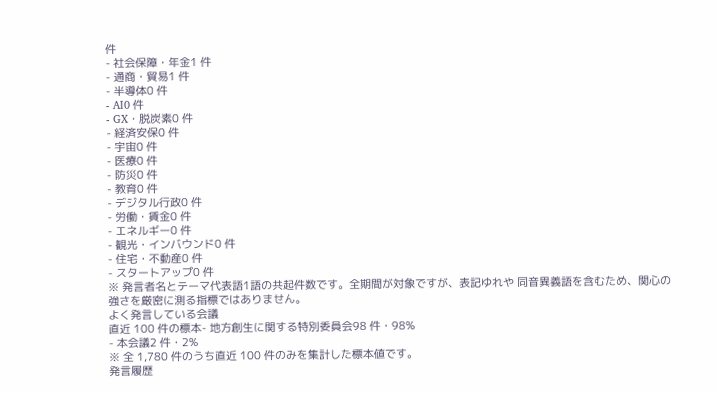件
- 社会保障・年金1 件
- 通商・貿易1 件
- 半導体0 件
- AI0 件
- GX・脱炭素0 件
- 経済安保0 件
- 宇宙0 件
- 医療0 件
- 防災0 件
- 教育0 件
- デジタル行政0 件
- 労働・賃金0 件
- エネルギー0 件
- 観光・インバウンド0 件
- 住宅・不動産0 件
- スタートアップ0 件
※ 発言者名とテーマ代表語1語の共起件数です。全期間が対象ですが、表記ゆれや 同音異義語を含むため、関心の強さを厳密に測る指標ではありません。
よく発言している会議
直近 100 件の標本- 地方創生に関する特別委員会98 件・98%
- 本会議2 件・2%
※ 全 1,780 件のうち直近 100 件のみを集計した標本値です。
発言履歴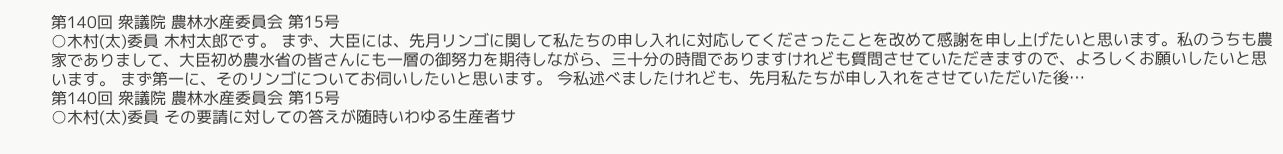第140回 衆議院 農林水産委員会 第15号
○木村(太)委員 木村太郎です。 まず、大臣には、先月リンゴに関して私たちの申し入れに対応してくださったことを改めて感謝を申し上げたいと思います。私のうちも農家でありまして、大臣初め農水省の皆さんにも一層の御努力を期待しながら、三十分の時間でありますけれども質問させていただきますので、よろしくお願いしたいと思います。 まず第一に、そのリンゴについてお伺いしたいと思います。 今私述べましたけれども、先月私たちが申し入れをさせていただいた後…
第140回 衆議院 農林水産委員会 第15号
○木村(太)委員 その要請に対しての答えが随時いわゆる生産者サ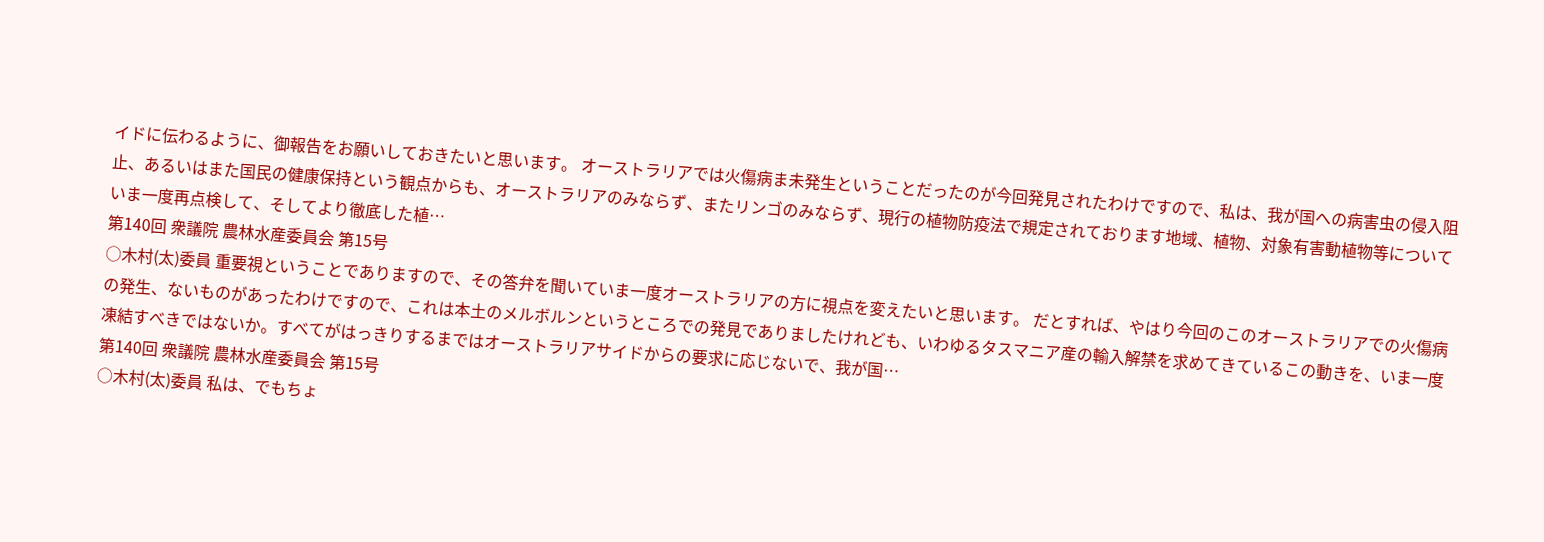イドに伝わるように、御報告をお願いしておきたいと思います。 オーストラリアでは火傷病ま未発生ということだったのが今回発見されたわけですので、私は、我が国への病害虫の侵入阻止、あるいはまた国民の健康保持という観点からも、オーストラリアのみならず、またリンゴのみならず、現行の植物防疫法で規定されております地域、植物、対象有害動植物等についていま一度再点検して、そしてより徹底した植…
第140回 衆議院 農林水産委員会 第15号
○木村(太)委員 重要視ということでありますので、その答弁を聞いていま一度オーストラリアの方に視点を変えたいと思います。 だとすれば、やはり今回のこのオーストラリアでの火傷病の発生、ないものがあったわけですので、これは本土のメルボルンというところでの発見でありましたけれども、いわゆるタスマニア産の輸入解禁を求めてきているこの動きを、いま一度凍結すべきではないか。すべてがはっきりするまではオーストラリアサイドからの要求に応じないで、我が国…
第140回 衆議院 農林水産委員会 第15号
○木村(太)委員 私は、でもちょ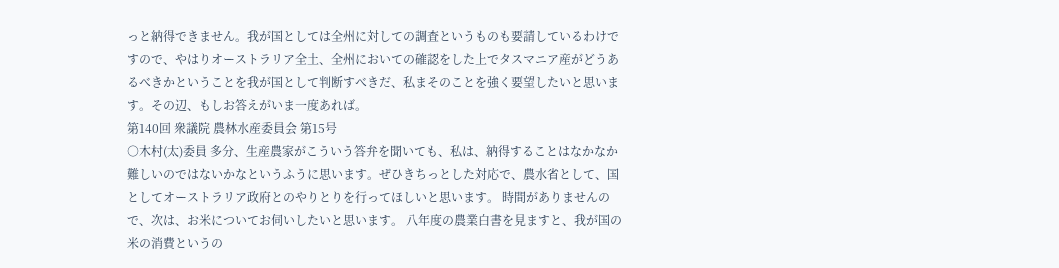っと納得できません。我が国としては全州に対しての調査というものも要請しているわけですので、やはりオーストラリア全土、全州においての確認をした上でタスマニア産がどうあるべきかということを我が国として判断すべきだ、私まそのことを強く要望したいと思います。その辺、もしお答えがいま一度あれば。
第140回 衆議院 農林水産委員会 第15号
○木村(太)委員 多分、生産農家がこういう答弁を聞いても、私は、納得することはなかなか難しいのではないかなというふうに思います。ぜひきちっとした対応で、農水省として、国としてオーストラリア政府とのやりとりを行ってほしいと思います。 時間がありませんので、次は、お米についてお伺いしたいと思います。 八年度の農業白書を見ますと、我が国の米の消費というの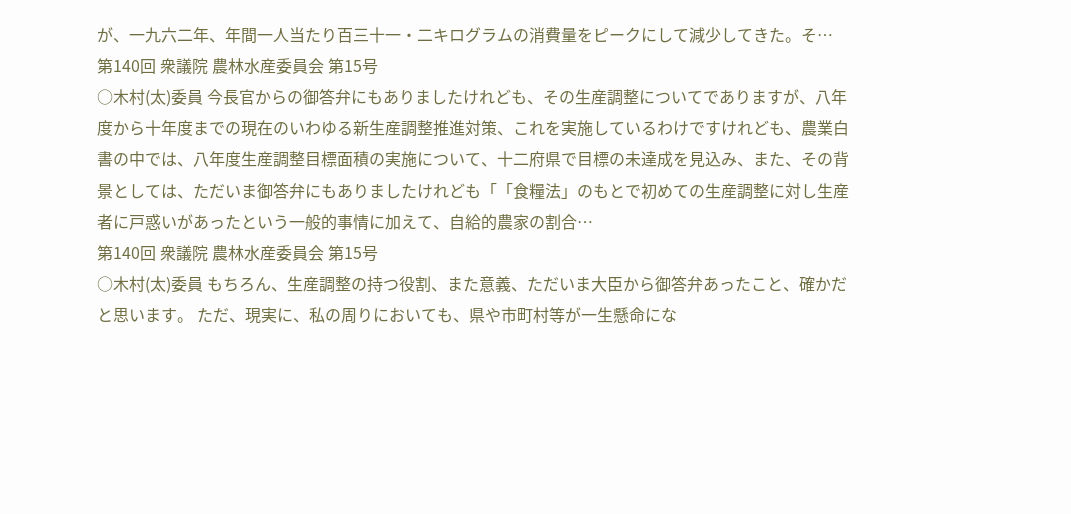が、一九六二年、年間一人当たり百三十一・二キログラムの消費量をピークにして減少してきた。そ…
第140回 衆議院 農林水産委員会 第15号
○木村(太)委員 今長官からの御答弁にもありましたけれども、その生産調整についてでありますが、八年度から十年度までの現在のいわゆる新生産調整推進対策、これを実施しているわけですけれども、農業白書の中では、八年度生産調整目標面積の実施について、十二府県で目標の未達成を見込み、また、その背景としては、ただいま御答弁にもありましたけれども「「食糧法」のもとで初めての生産調整に対し生産者に戸惑いがあったという一般的事情に加えて、自給的農家の割合…
第140回 衆議院 農林水産委員会 第15号
○木村(太)委員 もちろん、生産調整の持つ役割、また意義、ただいま大臣から御答弁あったこと、確かだと思います。 ただ、現実に、私の周りにおいても、県や市町村等が一生懸命にな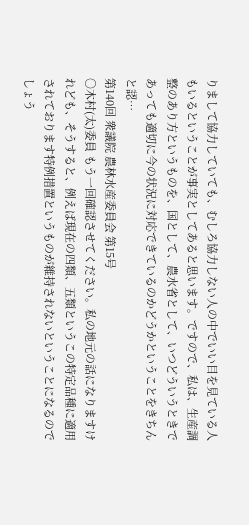りまして協力していても、むしろ協力しない人の中でいい目を見ている人もいるということが事実としてあると思います。ですので、私は、生産調整のあり方というものを、国として、農水省として、いつどういうときであっても適切に今の状況に対応できているのかどうかということをきちんと認…
第140回 衆議院 農林水産委員会 第15号
○木村(太)委員 もう一回確認させてください。私の地元の話になりますけれども、そうすると、例えば現在の四類、五類というこの特定品種に適用されております特例措置というものが維持されないということになるのでしょう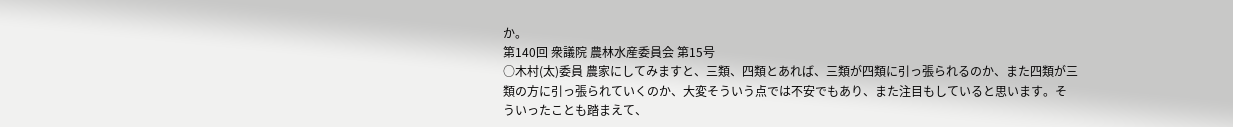か。
第140回 衆議院 農林水産委員会 第15号
○木村(太)委員 農家にしてみますと、三類、四類とあれば、三類が四類に引っ張られるのか、また四類が三類の方に引っ張られていくのか、大変そういう点では不安でもあり、また注目もしていると思います。そういったことも踏まえて、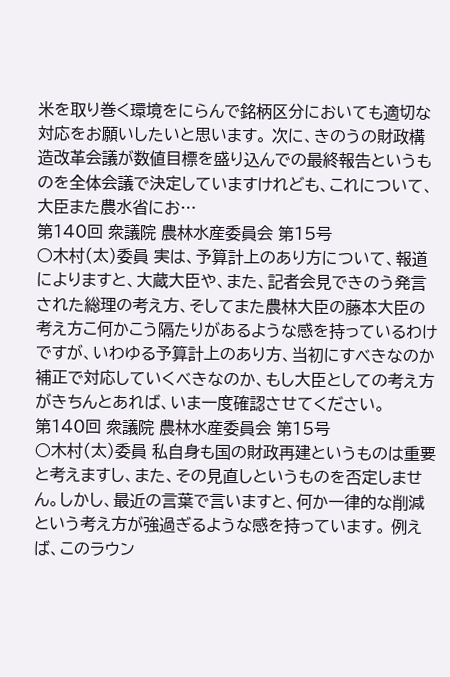米を取り巻く環境をにらんで銘柄区分においても適切な対応をお願いしたいと思います。 次に、きのうの財政構造改革会議が数値目標を盛り込んでの最終報告というものを全体会議で決定していますけれども、これについて、大臣また農水省にお…
第140回 衆議院 農林水産委員会 第15号
○木村(太)委員 実は、予算計上のあり方について、報道によりますと、大蔵大臣や、また、記者会見できのう発言された総理の考え方、そしてまた農林大臣の藤本大臣の考え方こ何かこう隔たりがあるような感を持っているわけですが、いわゆる予算計上のあり方、当初にすべきなのか補正で対応していくべきなのか、もし大臣としての考え方がきちんとあれば、いま一度確認させてください。
第140回 衆議院 農林水産委員会 第15号
○木村(太)委員 私自身も国の財政再建というものは重要と考えますし、また、その見直しというものを否定しません。しかし、最近の言葉で言いますと、何か一律的な削減という考え方が強過ぎるような感を持っています。 例えば、このラウン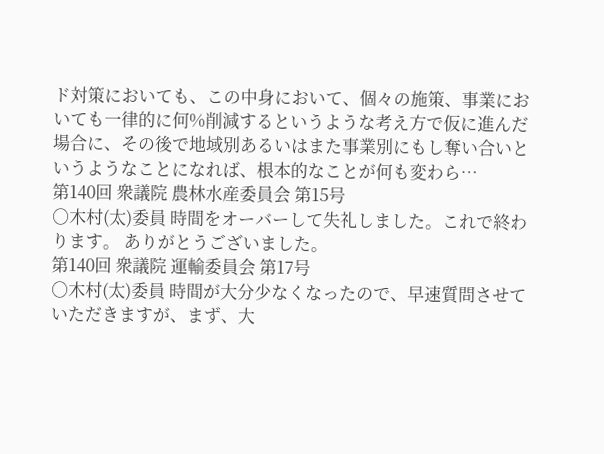ド対策においても、この中身において、個々の施策、事業においても一律的に何%削減するというような考え方で仮に進んだ場合に、その後で地域別あるいはまた事業別にもし奪い合いというようなことになれば、根本的なことが何も変わら…
第140回 衆議院 農林水産委員会 第15号
○木村(太)委員 時間をオーバーして失礼しました。これで終わります。 ありがとうございました。
第140回 衆議院 運輸委員会 第17号
○木村(太)委員 時間が大分少なくなったので、早速質問させていただきますが、まず、大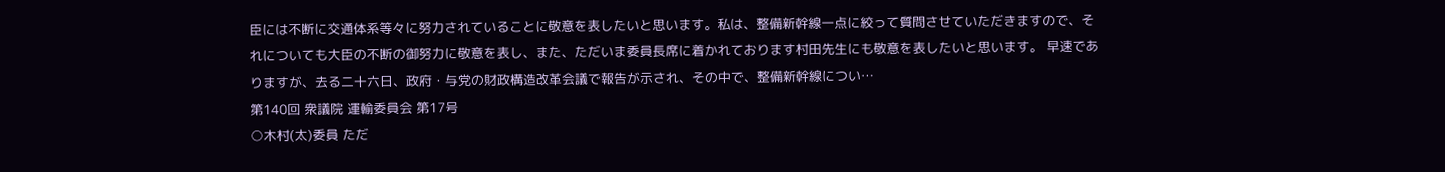臣には不断に交通体系等々に努力されていることに敬意を表したいと思います。私は、整備新幹線一点に絞って質問させていただきますので、それについても大臣の不断の御努力に敬意を表し、また、ただいま委員長席に着かれております村田先生にも敬意を表したいと思います。 早速でありますが、去る二十六日、政府・与党の財政構造改革会議で報告が示され、その中で、整備新幹線につい…
第140回 衆議院 運輸委員会 第17号
○木村(太)委員 ただ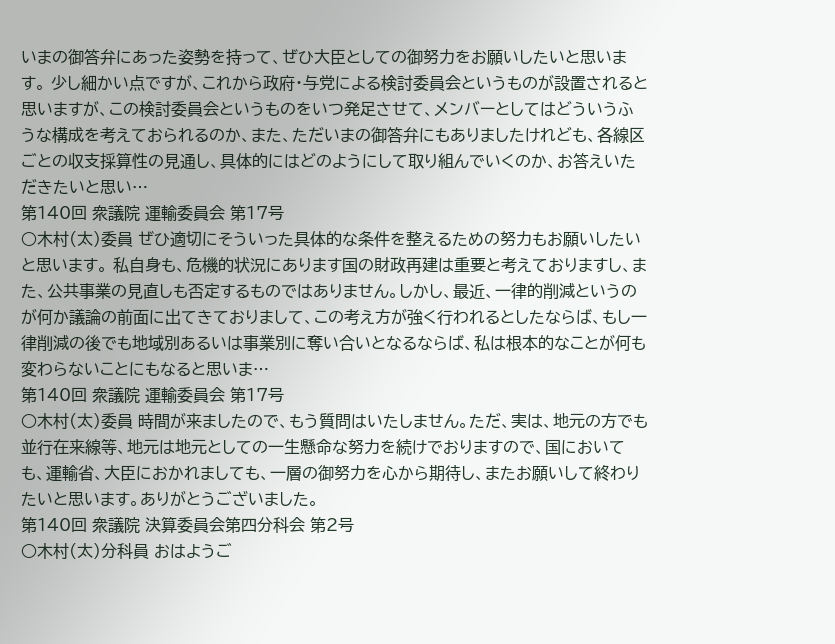いまの御答弁にあった姿勢を持って、ぜひ大臣としての御努力をお願いしたいと思います。 少し細かい点ですが、これから政府・与党による検討委員会というものが設置されると思いますが、この検討委員会というものをいつ発足させて、メンバーとしてはどういうふうな構成を考えておられるのか、また、ただいまの御答弁にもありましたけれども、各線区ごとの収支採算性の見通し、具体的にはどのようにして取り組んでいくのか、お答えいただきたいと思い…
第140回 衆議院 運輸委員会 第17号
○木村(太)委員 ぜひ適切にそういった具体的な条件を整えるための努力もお願いしたいと思います。 私自身も、危機的状況にあります国の財政再建は重要と考えておりますし、また、公共事業の見直しも否定するものではありません。しかし、最近、一律的削減というのが何か議論の前面に出てきておりまして、この考え方が強く行われるとしたならば、もし一律削減の後でも地域別あるいは事業別に奪い合いとなるならば、私は根本的なことが何も変わらないことにもなると思いま…
第140回 衆議院 運輸委員会 第17号
○木村(太)委員 時間が来ましたので、もう質問はいたしません。ただ、実は、地元の方でも並行在来線等、地元は地元としての一生懸命な努力を続けでおりますので、国においても、運輸省、大臣におかれましても、一層の御努力を心から期待し、またお願いして終わりたいと思います。ありがとうございました。
第140回 衆議院 決算委員会第四分科会 第2号
○木村(太)分科員 おはようご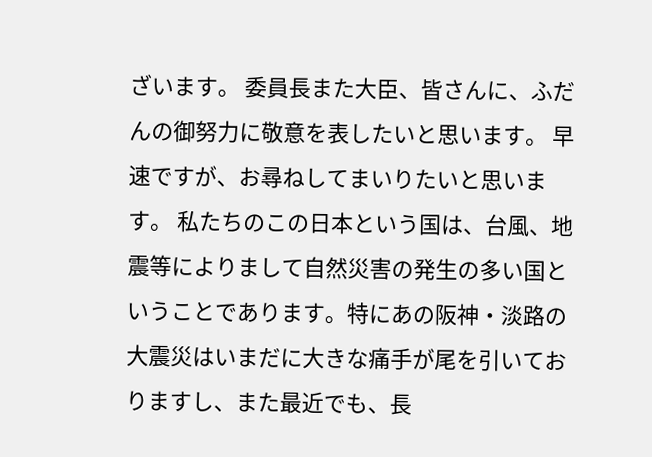ざいます。 委員長また大臣、皆さんに、ふだんの御努力に敬意を表したいと思います。 早速ですが、お尋ねしてまいりたいと思います。 私たちのこの日本という国は、台風、地震等によりまして自然災害の発生の多い国ということであります。特にあの阪神・淡路の大震災はいまだに大きな痛手が尾を引いておりますし、また最近でも、長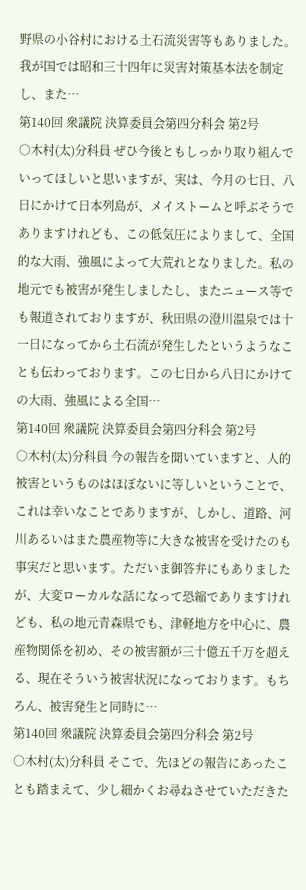野県の小谷村における土石流災害等もありました。 我が国では昭和三十四年に災害対策基本法を制定し、また…
第140回 衆議院 決算委員会第四分科会 第2号
○木村(太)分科員 ぜひ今後ともしっかり取り組んでいってほしいと思いますが、実は、今月の七日、八日にかけて日本列島が、メイストームと呼ぶそうでありますけれども、この低気圧によりまして、全国的な大雨、強風によって大荒れとなりました。私の地元でも被害が発生しましたし、またニュース等でも報道されておりますが、秋田県の澄川温泉では十一日になってから土石流が発生したというようなことも伝わっております。この七日から八日にかけての大雨、強風による全国…
第140回 衆議院 決算委員会第四分科会 第2号
○木村(太)分科員 今の報告を聞いていますと、人的被害というものはほぼないに等しいということで、これは幸いなことでありますが、しかし、道路、河川あるいはまた農産物等に大きな被害を受けたのも事実だと思います。ただいま御答弁にもありましたが、大変ローカルな話になって恐縮でありますけれども、私の地元青森県でも、津軽地方を中心に、農産物関係を初め、その被害額が三十億五千万を超える、現在そういう被害状況になっております。もちろん、被害発生と同時に…
第140回 衆議院 決算委員会第四分科会 第2号
○木村(太)分科員 そこで、先ほどの報告にあったことも踏まえて、少し細かくお尋ねさせていただきた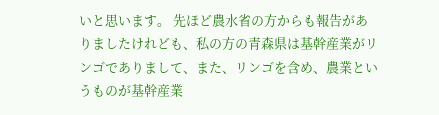いと思います。 先ほど農水省の方からも報告がありましたけれども、私の方の青森県は基幹産業がリンゴでありまして、また、リンゴを含め、農業というものが基幹産業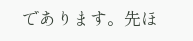であります。先ほ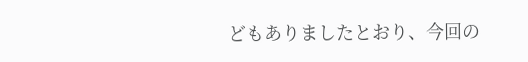どもありましたとおり、今回の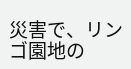災害で、リンゴ園地の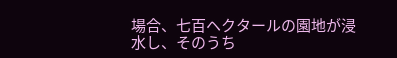場合、七百ヘクタールの園地が浸水し、そのうち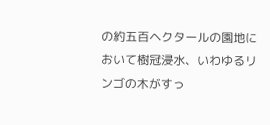の約五百ヘクタールの園地において樹冠浸水、いわゆるリンゴの木がすっ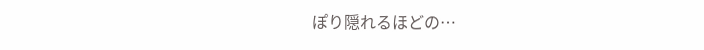ぽり隠れるほどの…